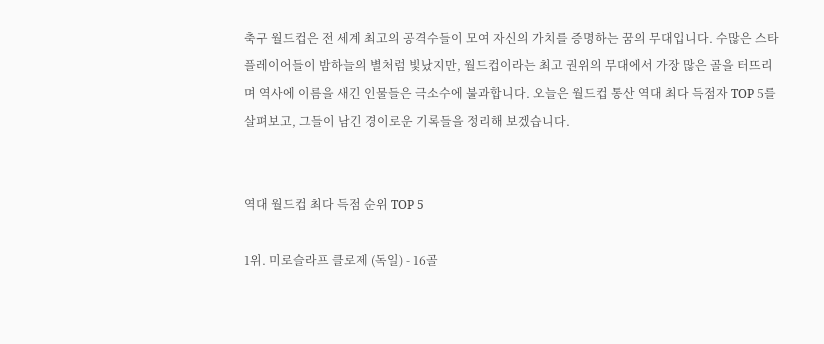축구 월드컵은 전 세계 최고의 공격수들이 모여 자신의 가치를 증명하는 꿈의 무대입니다. 수많은 스타 플레이어들이 밤하늘의 별처럼 빛났지만, 월드컵이라는 최고 권위의 무대에서 가장 많은 골을 터뜨리며 역사에 이름을 새긴 인물들은 극소수에 불과합니다. 오늘은 월드컵 통산 역대 최다 득점자 TOP 5를 살펴보고, 그들이 남긴 경이로운 기록들을 정리해 보겠습니다.


역대 월드컵 최다 득점 순위 TOP 5

1위. 미로슬라프 클로제 (독일) - 16골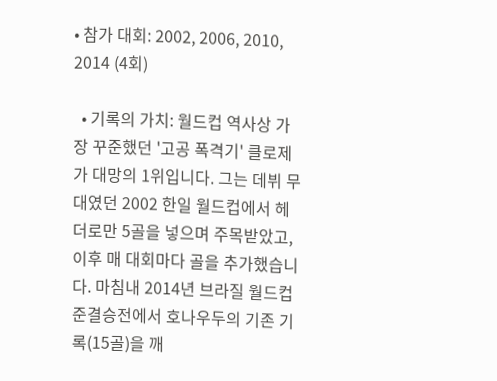• 참가 대회: 2002, 2006, 2010, 2014 (4회)

  • 기록의 가치: 월드컵 역사상 가장 꾸준했던 '고공 폭격기' 클로제가 대망의 1위입니다. 그는 데뷔 무대였던 2002 한일 월드컵에서 헤더로만 5골을 넣으며 주목받았고, 이후 매 대회마다 골을 추가했습니다. 마침내 2014년 브라질 월드컵 준결승전에서 호나우두의 기존 기록(15골)을 깨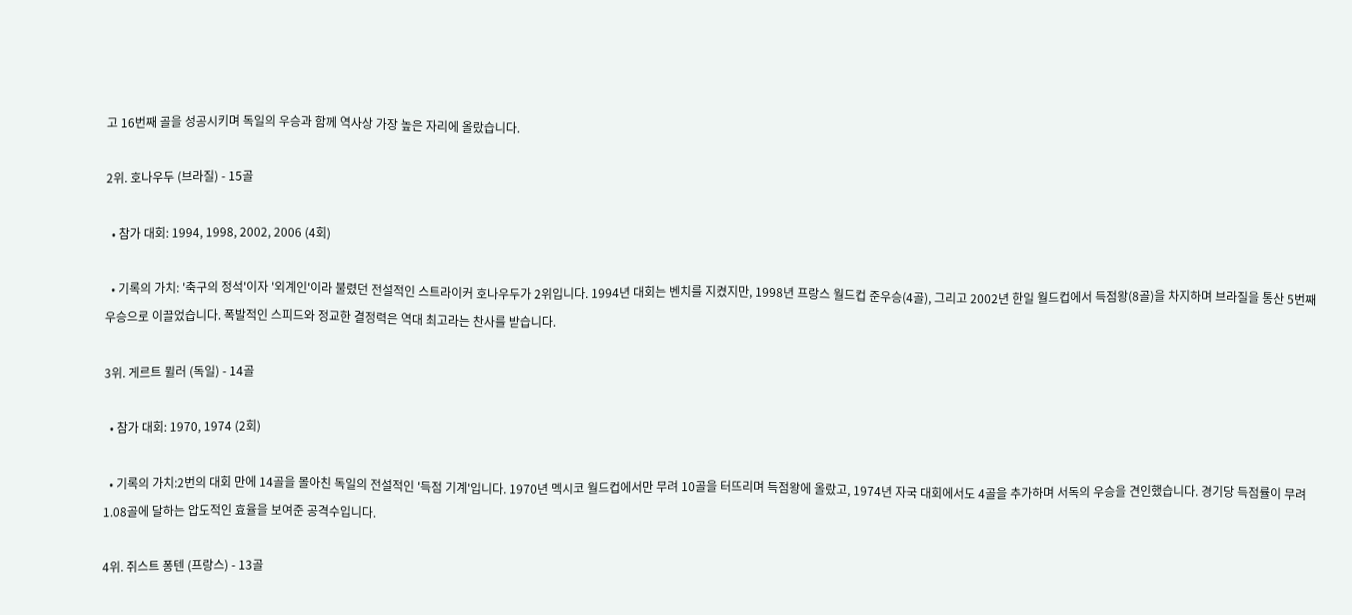고 16번째 골을 성공시키며 독일의 우승과 함께 역사상 가장 높은 자리에 올랐습니다.

2위. 호나우두 (브라질) - 15골

  • 참가 대회: 1994, 1998, 2002, 2006 (4회)

  • 기록의 가치: '축구의 정석'이자 '외계인'이라 불렸던 전설적인 스트라이커 호나우두가 2위입니다. 1994년 대회는 벤치를 지켰지만, 1998년 프랑스 월드컵 준우승(4골), 그리고 2002년 한일 월드컵에서 득점왕(8골)을 차지하며 브라질을 통산 5번째 우승으로 이끌었습니다. 폭발적인 스피드와 정교한 결정력은 역대 최고라는 찬사를 받습니다.

3위. 게르트 뮐러 (독일) - 14골

  • 참가 대회: 1970, 1974 (2회)

  • 기록의 가치:2번의 대회 만에 14골을 몰아친 독일의 전설적인 '득점 기계'입니다. 1970년 멕시코 월드컵에서만 무려 10골을 터뜨리며 득점왕에 올랐고, 1974년 자국 대회에서도 4골을 추가하며 서독의 우승을 견인했습니다. 경기당 득점률이 무려 1.08골에 달하는 압도적인 효율을 보여준 공격수입니다.

4위. 쥐스트 퐁텐 (프랑스) - 13골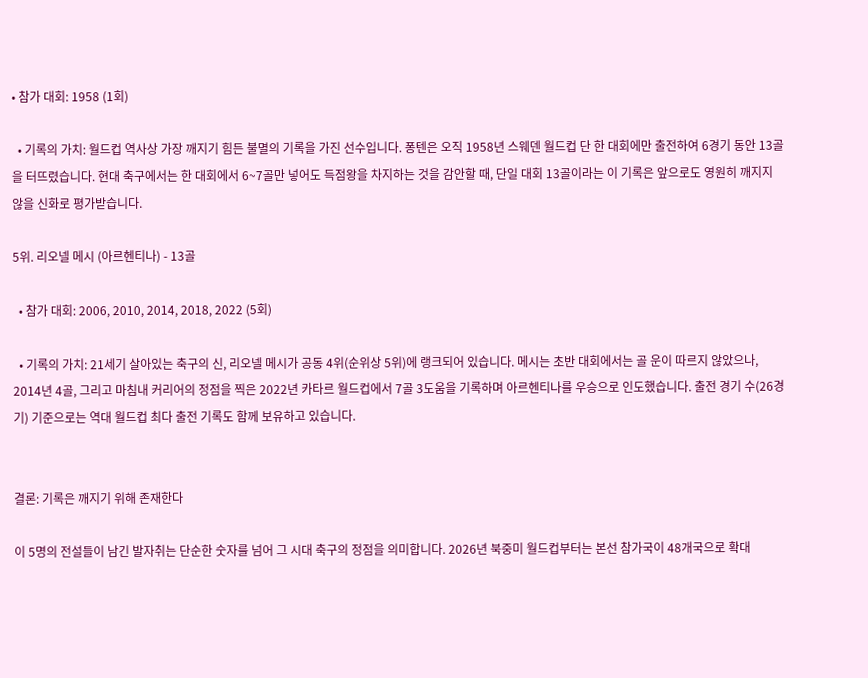• 참가 대회: 1958 (1회)

  • 기록의 가치: 월드컵 역사상 가장 깨지기 힘든 불멸의 기록을 가진 선수입니다. 퐁텐은 오직 1958년 스웨덴 월드컵 단 한 대회에만 출전하여 6경기 동안 13골을 터뜨렸습니다. 현대 축구에서는 한 대회에서 6~7골만 넣어도 득점왕을 차지하는 것을 감안할 때, 단일 대회 13골이라는 이 기록은 앞으로도 영원히 깨지지 않을 신화로 평가받습니다.

5위. 리오넬 메시 (아르헨티나) - 13골

  • 참가 대회: 2006, 2010, 2014, 2018, 2022 (5회)

  • 기록의 가치: 21세기 살아있는 축구의 신, 리오넬 메시가 공동 4위(순위상 5위)에 랭크되어 있습니다. 메시는 초반 대회에서는 골 운이 따르지 않았으나, 2014년 4골, 그리고 마침내 커리어의 정점을 찍은 2022년 카타르 월드컵에서 7골 3도움을 기록하며 아르헨티나를 우승으로 인도했습니다. 출전 경기 수(26경기) 기준으로는 역대 월드컵 최다 출전 기록도 함께 보유하고 있습니다.


결론: 기록은 깨지기 위해 존재한다

이 5명의 전설들이 남긴 발자취는 단순한 숫자를 넘어 그 시대 축구의 정점을 의미합니다. 2026년 북중미 월드컵부터는 본선 참가국이 48개국으로 확대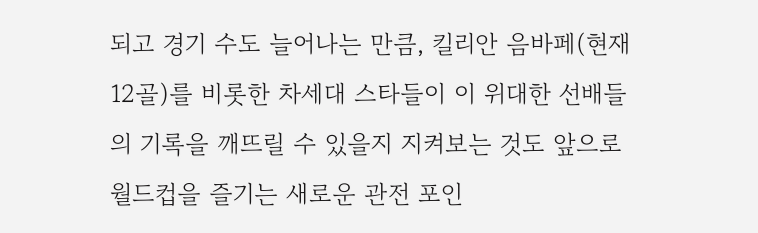되고 경기 수도 늘어나는 만큼, 킬리안 음바페(현재 12골)를 비롯한 차세대 스타들이 이 위대한 선배들의 기록을 깨뜨릴 수 있을지 지켜보는 것도 앞으로 월드컵을 즐기는 새로운 관전 포인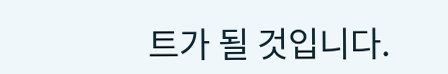트가 될 것입니다.